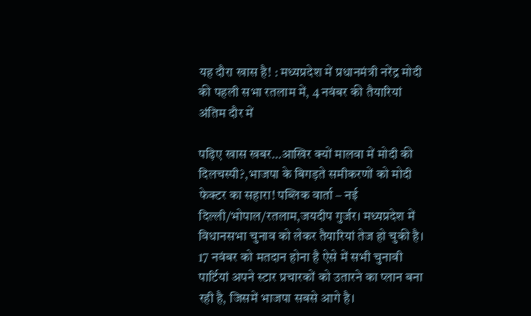यह दौरा खास है! : मध्यप्रदेश में प्रधानमंत्री नरेंद्र मोदी की पहली सभा रतलाम में, 4 नवंबर की तैयारियां अंतिम दौर में

पढ़िए खास खबर…आखिर क्यों मालवा में मोदी की दिलचस्पी?,भाजपा के बिगड़ते समीकरणों को मोदी फेक्टर का सहारा! पब्लिक वार्ता – नई दिल्ली/भोपाल/रतलाम,जयदीप गुर्जर। मध्यप्रदेश में विधानसभा चुनाव को लेकर तैयारियां तेज हो चुकी है। 17 नवंबर को मतदान होना है ऐसे में सभी चुनावी पार्टियां अपने स्टार प्रचारकों को उतारने का प्लान बना रही है, जिसमें भाजपा सबसे आगे है।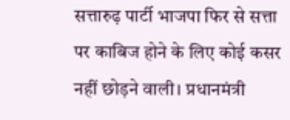सत्तारुढ़ पार्टी भाजपा फिर से सत्ता पर काबिज होने के लिए कोई कसर नहीं छोड़ने वाली। प्रधानमंत्री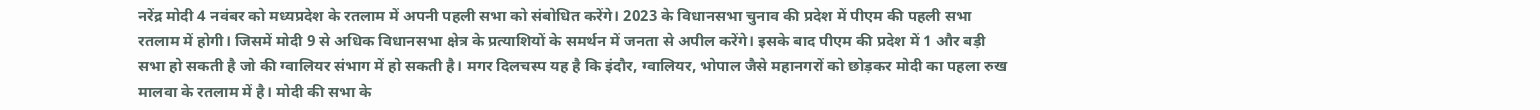नरेंद्र मोदी 4 नवंबर को मध्यप्रदेश के रतलाम में अपनी पहली सभा को संबोधित करेंगे। 2023 के विधानसभा चुनाव की प्रदेश में पीएम की पहली सभा रतलाम में होगी। जिसमें मोदी 9 से अधिक विधानसभा क्षेत्र के प्रत्याशियों के समर्थन में जनता से अपील करेंगे। इसके बाद पीएम की प्रदेश में 1 और बड़ी सभा हो सकती है जो की ग्वालियर संभाग में हो सकती है। मगर दिलचस्प यह है कि इंदौर, ग्वालियर, भोपाल जैसे महानगरों को छोड़कर मोदी का पहला रुख मालवा के रतलाम में है। मोदी की सभा के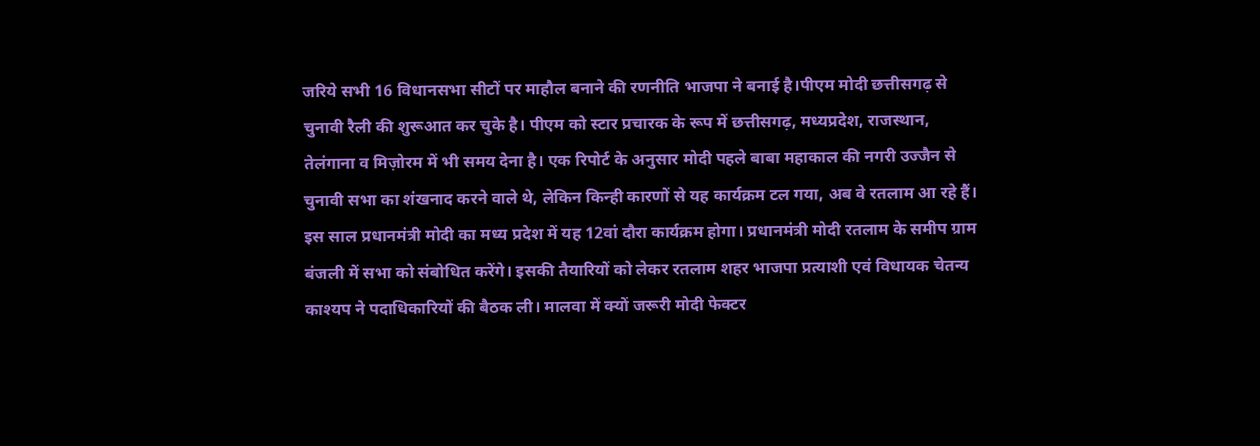जरिये सभी 16 विधानसभा सीटों पर माहौल बनाने की रणनीति भाजपा ने बनाई है।पीएम मोदी छत्तीसगढ़ से चुनावी रैली की शुरूआत कर चुके है। पीएम को स्टार प्रचारक के रूप में छत्तीसगढ़, मध्यप्रदेश, राजस्थान, तेलंगाना व मिज़ोरम में भी समय देना है। एक रिपोर्ट के अनुसार मोदी पहले बाबा महाकाल की नगरी उज्जैन से चुनावी सभा का शंखनाद करने वाले थे, लेकिन किन्ही कारणों से यह कार्यक्रम टल गया, अब वे रतलाम आ रहे हैं। इस साल प्रधानमंत्री मोदी का मध्य प्रदेश में यह 12वां दौरा कार्यक्रम होगा। प्रधानमंत्री मोदी रतलाम के समीप ग्राम बंजली में सभा को संबोधित करेंगे। इसकी तैयारियों को लेकर रतलाम शहर भाजपा प्रत्याशी एवं विधायक चेतन्य काश्यप ने पदाधिकारियों की बैठक ली। मालवा में क्यों जरूरी मोदी फेक्टर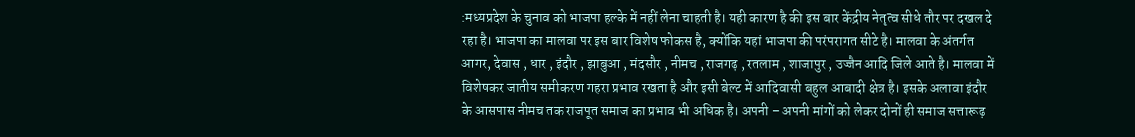:मध्यप्रदेश के चुनाव को भाजपा हल्के में नहीं लेना चाहती है। यही कारण है की इस बार केंद्रीय नेतृत्व सीधे तौर पर दखल दे रहा है। भाजपा का मालवा पर इस बार विशेष फोकस है, क्योंकि यहां भाजपा की परंपरागत सीटे है। मालवा के अंतर्गत आगर, देवास , धार , इंदौर , झाबुआ , मंदसौर , नीमच , राजगढ़ , रतलाम , शाजापुर , उज्जैन आदि जिले आते है। मालवा में विशेषकर जातीय समीकरण गहरा प्रभाव रखता है और इसी बेल्ट में आदिवासी बहुल आबादी क्षेत्र है। इसके अलावा इंदौर के आसपास नीमच तक राजपूत समाज का प्रभाव भी अधिक है। अपनी – अपनी मांगों को लेकर दोनों ही समाज सत्तारूढ़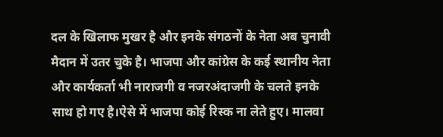दल के खिलाफ मुखर है और इनके संगठनों के नेता अब चुनावी मैदान में उतर चुके है। भाजपा और कांग्रेस के कई स्थानीय नेता और कार्यकर्ता भी नाराजगी व नजरअंदाजगी के चलते इनके साथ हो गए है।ऐसे में भाजपा कोई रिस्क ना लेते हुए। मालवा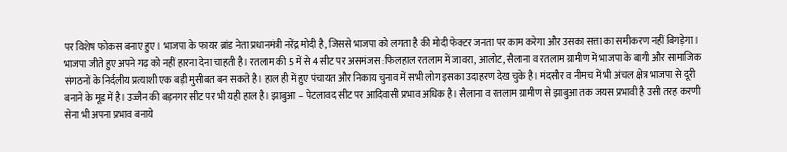पर विशेष फोकस बनाए हुए। भाजपा के फायर ब्रांड नेता प्रधानमंत्री नरेंद्र मोदी है, जिससे भाजपा को लगता है की मोदी फेक्टर जनता पर काम करेगा और उसका सत्ता का समीकरण नहीं बिगड़ेगा। भाजपा जीते हुए अपने गढ़ को नहीं हारना देना चाहती है। रतलाम की 5 में से 4 सीट पर असमंजस :फिलहाल रतलाम में जावरा, आलोट, सैलाना व रतलाम ग्रामीण में भाजपा के बागी और सामाजिक संगठनों के निर्दलीय प्रत्याशी एक बड़ी मुसीबत बन सकते है। हाल ही में हुए पंचायत और निकाय चुनाव में सभी लोग इसका उदाहरण देख चुके है। मंदसौर व नीमच में भी अंचल क्षेत्र भाजपा से दूरी बनाने के मूड में है। उज्जैन की बड़नगर सीट पर भी यही हाल है। झाबुआ – पेटलावद सीट पर आदिवासी प्रभाव अधिक है। सैलाना व रतलाम ग्रामीण से झाबुआ तक जयस प्रभावी है उसी तरह करणी सेना भी अपना प्रभाव बनाये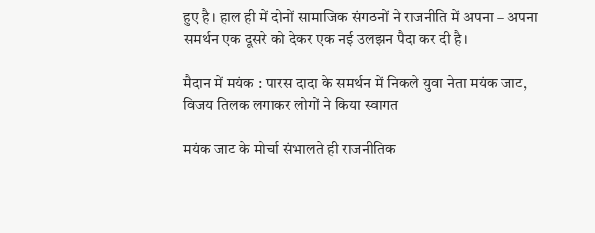हुए है। हाल ही में दोनों सामाजिक संगठनों ने राजनीति में अपना – अपना समर्थन एक दूसरे को देकर एक नई उलझन पैदा कर दी है।

मैदान में मयंक : पारस दादा के समर्थन में निकले युवा नेता मयंक जाट, विजय तिलक लगाकर लोगों ने किया स्वागत

मयंक जाट के मोर्चा संभालते ही राजनीतिक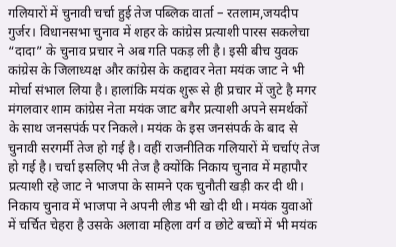गलियारों में चुनावी चर्चा हुई तेज पब्लिक वार्ता – रतलाम,जयदीप गुर्जर। विधानसभा चुनाव में शहर के कांग्रेस प्रत्याशी पारस सकलेचा “दादा” के चुनाव प्रचार ने अब गति पकड़ ली है। इसी बीच युवक कांग्रेस के जिलाध्यक्ष और कांग्रेस के कद्दावर नेता मयंक जाट ने भी मोर्चा संभाल लिया है। हालांकि मयंक शुरू से ही प्रचार में जुटे है मगर मंगलवार शाम कांग्रेस नेता मयंक जाट बगैर प्रत्याशी अपने समर्थकों के साथ जनसपंर्क पर निकले। मयंक के इस जनसंपर्क के बाद से चुनावी सरगर्मी तेज हो गई है। वहीं राजनीतिक गलियारों में चर्चाएं तेज हो गई है। चर्चा इसलिए भी तेज है क्योंकि निकाय चुनाव में महापौर प्रत्याशी रहे जाट ने भाजपा के सामने एक चुनौती खड़ी कर दी थी। निकाय चुनाव में भाजपा ने अपनी लीड भी खो दी थी। मयंक युवाओं में चर्चित चेहरा है उसके अलावा महिला वर्ग व छोटे बच्चों में भी मयंक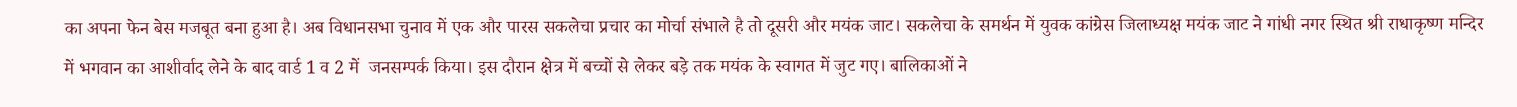का अपना फेन बेस मजबूत बना हुआ है। अब विधानसभा चुनाव में एक और पारस सकलेचा प्रचार का मोर्चा संभाले है तो दूसरी और मयंक जाट। सकलेचा के समर्थन में युवक कांग्रेस जिलाध्यक्ष मयंक जाट ने गांधी नगर स्थित श्री राधाकृष्ण मन्दिर में भगवान का आशीर्वाद लेने के बाद वार्ड 1 व 2 में  जनसम्पर्क किया। इस दौरान क्षेत्र में बच्चों से लेकर बड़े तक मयंक के स्वागत में जुट गए। बालिकाओं ने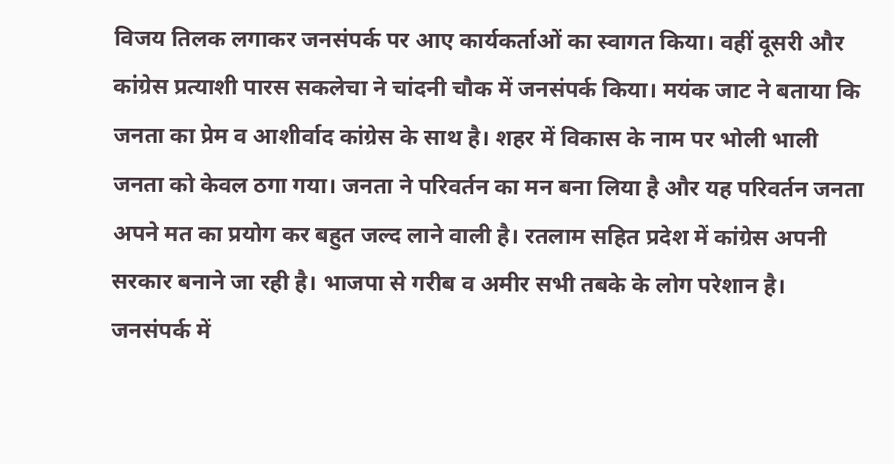विजय तिलक लगाकर जनसंपर्क पर आए कार्यकर्ताओं का स्वागत किया। वहीं दूसरी और कांग्रेस प्रत्याशी पारस सकलेचा ने चांदनी चौक में जनसंपर्क किया। मयंक जाट ने बताया कि जनता का प्रेम व आशीर्वाद कांग्रेस के साथ है। शहर में विकास के नाम पर भोली भाली जनता को केवल ठगा गया। जनता ने परिवर्तन का मन बना लिया है और यह परिवर्तन जनता अपने मत का प्रयोग कर बहुत जल्द लाने वाली है। रतलाम सहित प्रदेश में कांग्रेस अपनी सरकार बनाने जा रही है। भाजपा से गरीब व अमीर सभी तबके के लोग परेशान है। जनसंपर्क में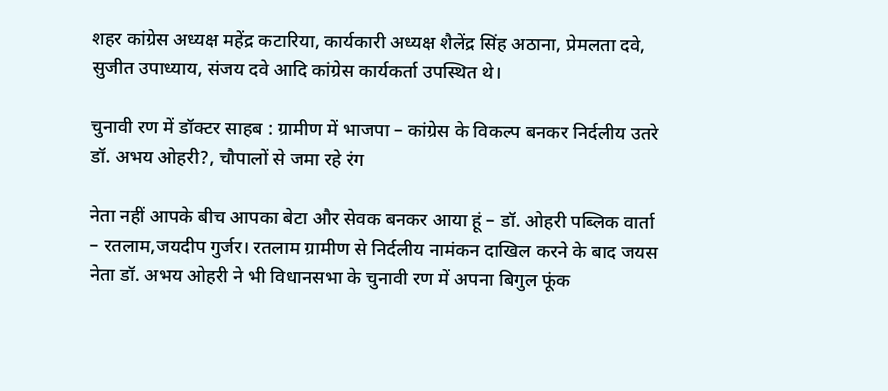शहर कांग्रेस अध्यक्ष महेंद्र कटारिया, कार्यकारी अध्यक्ष शैलेंद्र सिंह अठाना, प्रेमलता दवे, सुजीत उपाध्याय, संजय दवे आदि कांग्रेस कार्यकर्ता उपस्थित थे।

चुनावी रण में डॉक्टर साहब : ग्रामीण में भाजपा – कांग्रेस के विकल्प बनकर निर्दलीय उतरे डॉ. अभय ओहरी?, चौपालों से जमा रहे रंग

नेता नहीं आपके बीच आपका बेटा और सेवक बनकर आया हूं – डॉ. ओहरी पब्लिक वार्ता – रतलाम,जयदीप गुर्जर। रतलाम ग्रामीण से निर्दलीय नामंकन दाखिल करने के बाद जयस नेता डॉ. अभय ओहरी ने भी विधानसभा के चुनावी रण में अपना बिगुल फूंक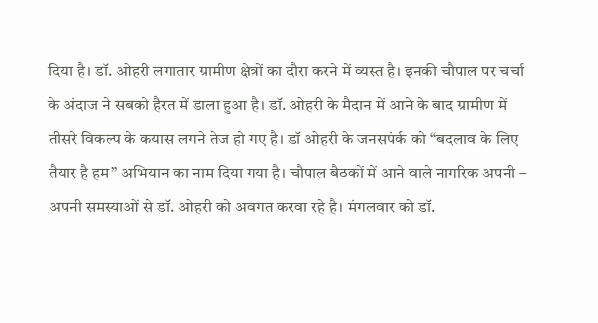दिया है। डॉ. ओहरी लगातार ग्रामीण क्षेत्रों का दौरा करने में व्यस्त है। इनकी चौपाल पर चर्चा के अंदाज ने सबको हैरत में डाला हुआ है। डॉ. ओहरी के मैदान में आने के बाद ग्रामीण में तीसरे विकल्प के कयास लगने तेज हो गए है। डॉ ओहरी के जनसपंर्क को “बदलाव के लिए तैयार है हम” अभियान का नाम दिया गया है। चौपाल बैठकों में आने वाले नागरिक अपनी – अपनी समस्याओं से डॉ. ओहरी को अवगत करवा रहे है। मंगलवार को डॉ.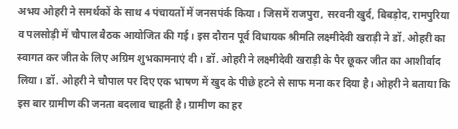अभय ओहरी ने समर्थकों के साथ 4 पंचायतों में जनसपंर्क किया। जिसमें राजपुरा, सरवनी खुर्द, बिबड़ोद, रामपुरिया व पलसोड़ी में चौपाल बैठक आयोजित की गई। इस दौरान पूर्व विधायक श्रीमति लक्ष्मीदेवी खराड़ी ने डॉ. ओहरी का स्वागत कर जीत के लिए अग्रिम शुभकामनाएं दी। डॉ. ओहरी ने लक्ष्मीदेवी खराड़ी के पैर छूकर जीत का आशीर्वाद लिया। डॉ. ओहरी ने चौपाल पर दिए एक भाषण में खुद के पीछे हटने से साफ मना कर दिया है। ओहरी ने बताया कि इस बार ग्रामीण की जनता बदलाव चाहती है। ग्रामीण का हर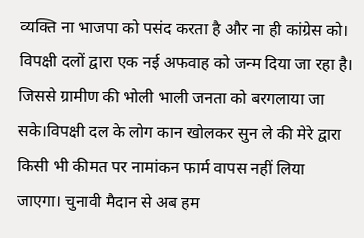व्यक्ति ना भाजपा को पसंद करता है और ना ही कांग्रेस को। विपक्षी दलों द्वारा एक नई अफवाह को जन्म दिया जा रहा है। जिससे ग्रामीण की भोली भाली जनता को बरगलाया जा सके।विपक्षी दल के लोग कान खोलकर सुन ले की मेरे द्वारा किसी भी कीमत पर नामांकन फार्म वापस नहीं लिया जाएगा। चुनावी मैदान से अब हम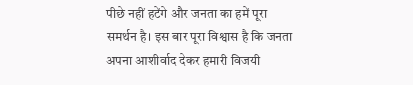पीछे नहीं हटेंगे और जनता का हमें पूरा समर्थन है। इस बार पूरा विश्वास है कि जनता अपना आशीर्वाद देकर हमारी विजयी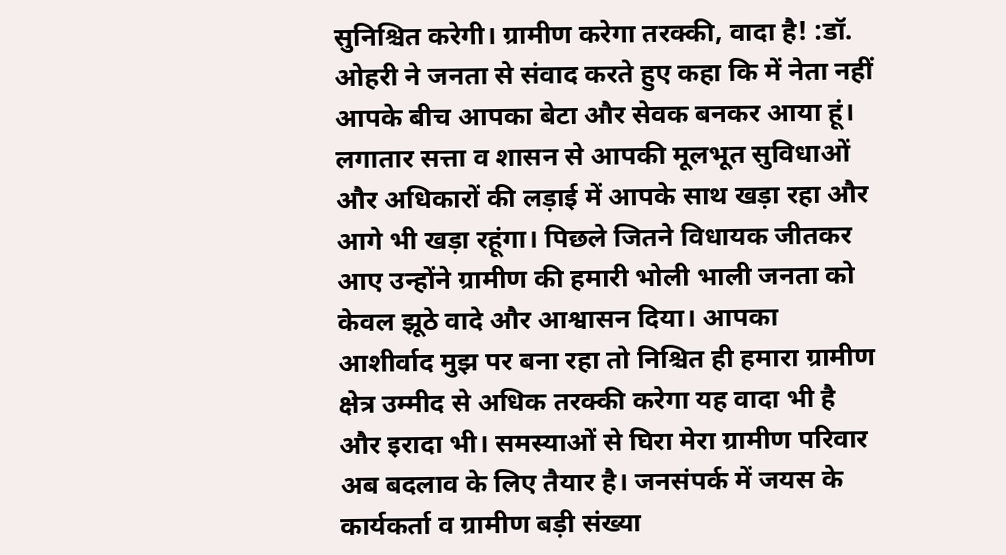सुनिश्चित करेगी। ग्रामीण करेगा तरक्की, वादा है! :डॉ. ओहरी ने जनता से संवाद करते हुए कहा कि में नेता नहीं आपके बीच आपका बेटा और सेवक बनकर आया हूं। लगातार सत्ता व शासन से आपकी मूलभूत सुविधाओं और अधिकारों की लड़ाई में आपके साथ खड़ा रहा और आगे भी खड़ा रहूंगा। पिछले जितने विधायक जीतकर आए उन्होंने ग्रामीण की हमारी भोली भाली जनता को केवल झूठे वादे और आश्वासन दिया। आपका आशीर्वाद मुझ पर बना रहा तो निश्चित ही हमारा ग्रामीण क्षेत्र उम्मीद से अधिक तरक्की करेगा यह वादा भी है और इरादा भी। समस्याओं से घिरा मेरा ग्रामीण परिवार अब बदलाव के लिए तैयार है। जनसंपर्क में जयस के कार्यकर्ता व ग्रामीण बड़ी संख्या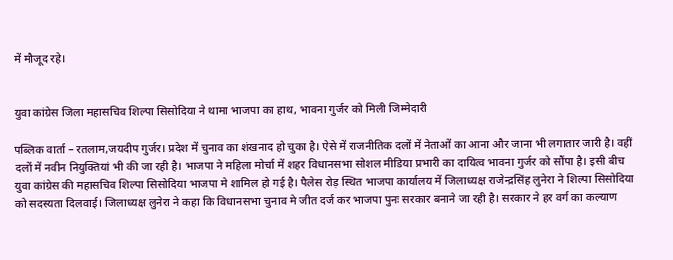में मौजूद रहे।


युवा कांग्रेस जिला महासचिव शिल्पा सिसोदिया ने थामा भाजपा का हाथ, भावना गुर्जर को मिली जिम्मेदारी

पब्लिक वार्ता – रतलाम,जयदीप गुर्जर। प्रदेश में चुनाव का शंखनाद हो चुका है। ऐसे में राजनीतिक दलों में नेताओं का आना और जाना भी लगातार जारी है। वहीं दलों में नवीन नियुक्तियां भी की जा रही है। भाजपा ने महिला मोर्चा में शहर विधानसभा सोशल मीडिया प्रभारी का दायित्व भावना गुर्जर को सौंपा है। इसी बीच युवा कांग्रेस की महासचिव शिल्पा सिसोदिया भाजपा मे शामिल हो गई है। पैलेस रोड़ स्थित भाजपा कार्यालय में जिलाध्यक्ष राजेन्द्रसिंह लुनेरा ने शिल्पा सिसोदिया को सदस्यता दिलवाई। जिलाध्यक्ष लुनेरा ने कहा कि विधानसभा चुनाव मे जीत दर्ज कर भाजपा पुनः सरकार बनाने जा रही है। सरकार ने हर वर्ग का कल्याण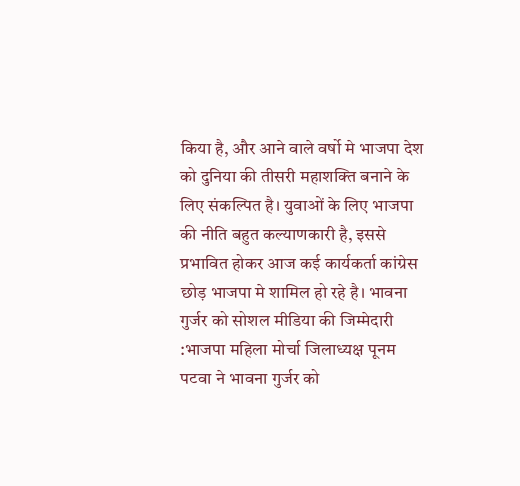किया है, और आने वाले वर्षो मे भाजपा देश को दुनिया की तीसरी महाशक्ति बनाने के लिए संकल्पित है। युवाओं के लिए भाजपा की नीति बहुत कल्याणकारी है, इससे प्रभावित होकर आज कई कार्यकर्ता कांग्रेस छोड़ भाजपा मे शामिल हो रहे है। भावना गुर्जर को सोशल मीडिया की जिम्मेदारी :भाजपा महिला मोर्चा जिलाध्यक्ष पूनम पटवा ने भावना गुर्जर को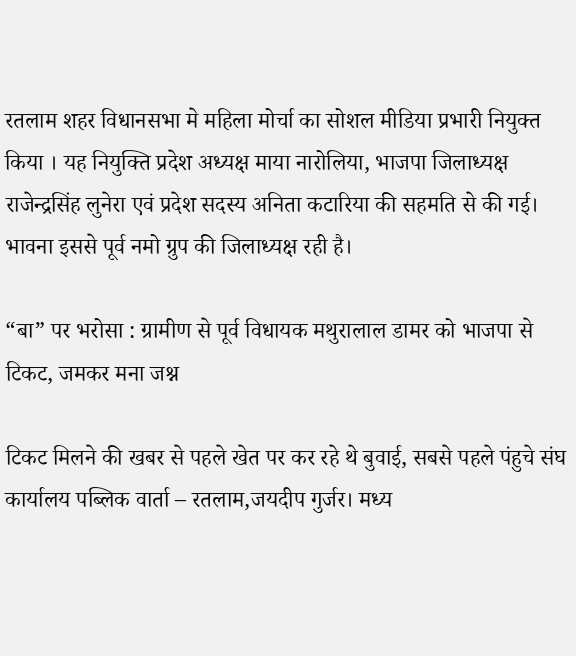रतलाम शहर विधानसभा मे महिला मोर्चा का सोशल मीडिया प्रभारी नियुक्त किया । यह नियुक्ति प्रदेश अध्यक्ष माया नारोलिया, भाजपा जिलाध्यक्ष राजेन्द्रसिंह लुनेरा एवं प्रदेश सदस्य अनिता कटारिया की सहमति से की गई। भावना इससे पूर्व नमो ग्रुप की जिलाध्यक्ष रही है।

“बा” पर भरोसा : ग्रामीण से पूर्व विधायक मथुरालाल डामर को भाजपा से टिकट, जमकर मना जश्न

टिकट मिलने की खबर से पहले खेत पर कर रहे थे बुवाई, सबसे पहले पंहुचे संघ कार्यालय पब्लिक वार्ता – रतलाम,जयदीप गुर्जर। मध्य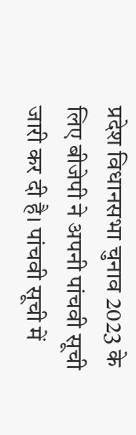प्रदेश विधानसभा चुनाव 2023 के लिए बीजेपी ने अपनी पांचवी सूची जारी कर दी है। पांचवी सूची में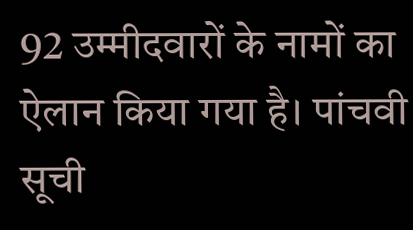92 उम्मीदवारों के नामों का ऐलान किया गया है। पांचवी सूची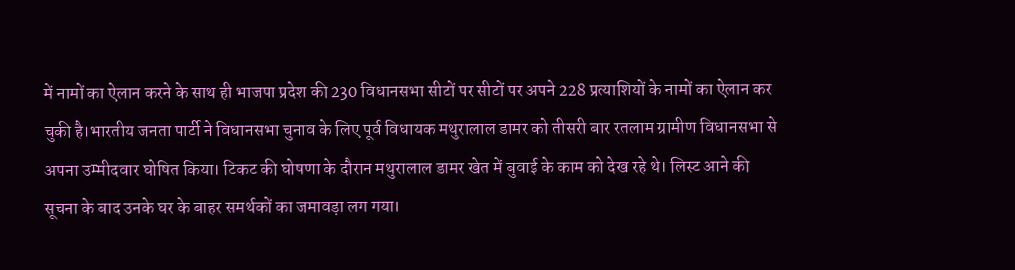में नामों का ऐलान करने के साथ ही भाजपा प्रदेश की 230 विधानसभा सीटों पर सीटों पर अपने 228 प्रत्याशियों के नामों का ऐलान कर चुकी है।भारतीय जनता पार्टी ने विधानसभा चुनाव के लिए पूर्व विधायक मथुरालाल डामर को तीसरी बार रतलाम ग्रामीण विधानसभा से अपना उम्मीदवार घोषित किया। टिकट की घोषणा के दौरान मथुरालाल डामर खेत में बुवाई के काम को देख रहे थे। लिस्ट आने की सूचना के बाद उनके घर के बाहर समर्थकों का जमावड़ा लग गया।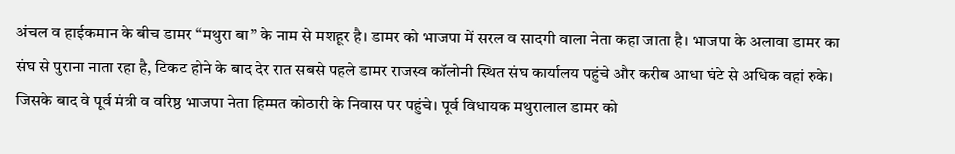अंचल व हाईकमान के बीच डामर “मथुरा बा” के नाम से मशहूर है। डामर को भाजपा में सरल व सादगी वाला नेता कहा जाता है। भाजपा के अलावा डामर का संघ से पुराना नाता रहा है, टिकट होने के बाद देर रात सबसे पहले डामर राजस्व कॉलोनी स्थित संघ कार्यालय पहुंचे और करीब आधा घंटे से अधिक वहां रुके। जिसके बाद वे पूर्व मंत्री व वरिष्ठ भाजपा नेता हिम्मत कोठारी के निवास पर पहुंचे। पूर्व विधायक मथुरालाल डामर को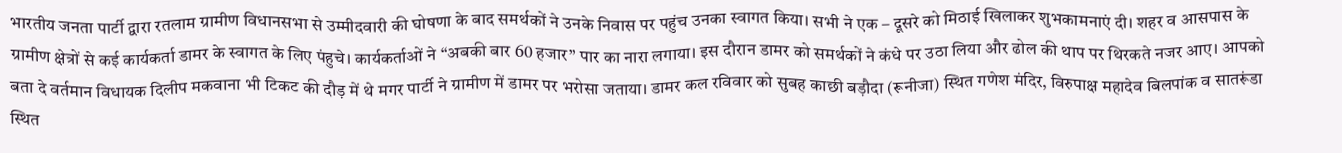भारतीय जनता पार्टी द्वारा रतलाम ग्रामीण विधानसभा से उम्मीदवारी की घोषणा के बाद समर्थकों ने उनके निवास पर पहुंच उनका स्वागत किया। सभी ने एक – दूसरे को मिठाई खिलाकर शुभकामनाएं दी। शहर व आसपास के ग्रामीण क्षेत्रों से कई कार्यकर्ता डामर के स्वागत के लिए पंहुचे। कार्यकर्ताओं ने “अबकी बार 60 हजार” पार का नारा लगाया। इस दौरान डामर को समर्थकों ने कंधे पर उठा लिया और ढोल की थाप पर थिरकते नजर आए। आपको बता दे वर्तमान विधायक दिलीप मकवाना भी टिकट की दौड़ में थे मगर पार्टी ने ग्रामीण में डामर पर भरोसा जताया। डामर कल रविवार को सुबह काछी बड़ौदा (रूनीजा) स्थित गणेश मंदिर, विरुपाक्ष महादेव बिलपांक व सातरूंडा स्थित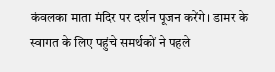कंवलका माता मंदिर पर दर्शन पूजन करेंगे। डामर के स्वागत के लिए पहुंचे समर्थकों ने पहले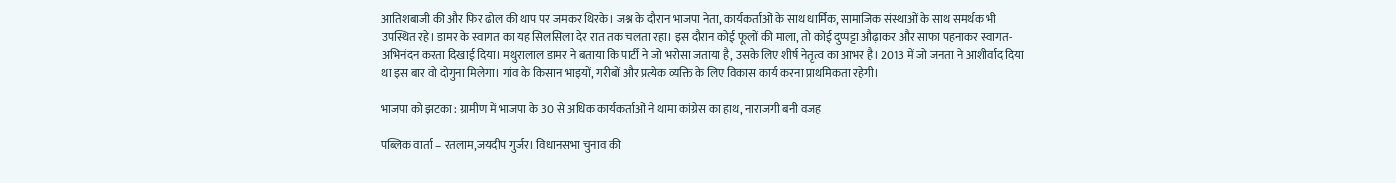आतिशबाजी की और फिर ढोल की थाप पर जमकर थिरके। जश्न के दौरान भाजपा नेता, कार्यकर्ताओं के साथ धार्मिक, सामाजिक संस्थाओं के साथ समर्थक भी उपस्थित रहे। डामर के स्वागत का यह सिलसिला देर रात तक चलता रहा। इस दौरान कोई फूलों की माला, तो कोई दुप्पट्टा औढ़ाकर और साफा पहनाकर स्वागत-अभिनंदन करता दिखाई दिया। मथुरालाल डामर ने बताया कि पार्टी ने जो भरोसा जताया है, उसके लिए शीर्ष नेतृत्व का आभर है। 2013 में जो जनता ने आशीर्वाद दिया था इस बार वो दोगुना मिलेगा। गांव के किसान भाइयों, गरीबों और प्रत्येक व्यक्ति के लिए विकास कार्य करना प्राथमिकता रहेगी।

भाजपा को झटका : ग्रामीण में भाजपा के 30 से अधिक कार्यकर्ताओं ने थामा कांग्रेस का हाथ, नाराजगी बनी वजह

पब्लिक वार्ता – रतलाम,जयदीप गुर्जर। विधानसभा चुनाव की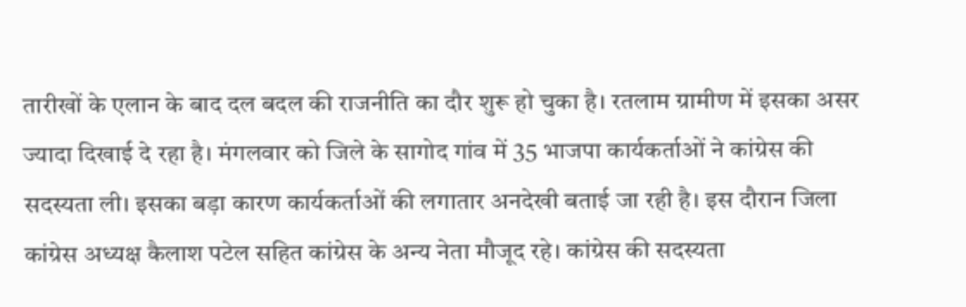तारीखों के एलान के बाद दल बदल की राजनीति का दौर शुरू हो चुका है। रतलाम ग्रामीण में इसका असर ज्यादा दिखाई दे रहा है। मंगलवार को जिले के सागोद गांव में 35 भाजपा कार्यकर्ताओं ने कांग्रेस की सदस्यता ली। इसका बड़ा कारण कार्यकर्ताओं की लगातार अनदेखी बताई जा रही है। इस दौरान जिला कांग्रेस अध्यक्ष कैलाश पटेल सहित कांग्रेस के अन्य नेता मौजूद रहे। कांग्रेस की सदस्यता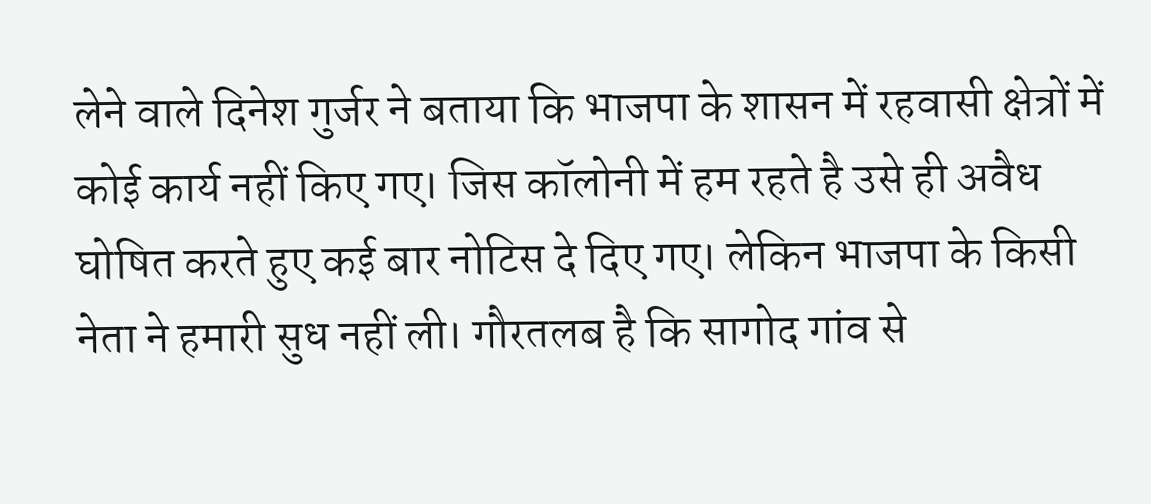लेने वाले दिनेश गुर्जर ने बताया कि भाजपा के शासन में रहवासी क्षेत्रों में कोई कार्य नहीं किए गए। जिस कॉलोनी में हम रहते है उसे ही अवैध घोषित करते हुए कई बार नोटिस दे दिए गए। लेकिन भाजपा के किसी नेता ने हमारी सुध नहीं ली। गौरतलब है कि सागोद गांव से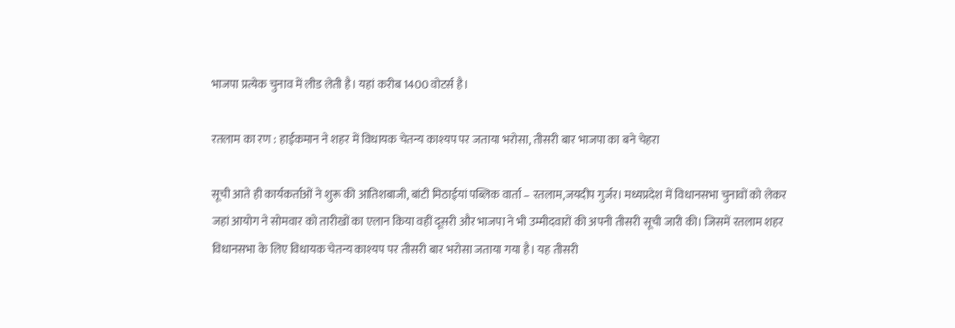भाजपा प्रत्येक चुनाव में लीड लेती है। यहां करीब 1400 वोटर्स है।

रतलाम का रण : हाईकमान ने शहर में विधायक चेतन्य काश्यप पर जताया भरोसा, तीसरी बार भाजपा का बने चेहरा

सूची आते ही कार्यकर्ताओं ने शुरू की आतिशबाजी, बांटी मिठाईयां पब्लिक वार्ता – रतलाम,जयदीप गुर्जर। मध्यप्रदेश में विधानसभा चुनावों को लेकर जहां आयोग ने सोमवार को तारीखों का एलान किया वहीं दूसरी और भाजपा ने भी उम्मीदवारों की अपनी तीसरी सूची जारी की। जिसमें रतलाम शहर विधानसभा के लिए विधायक चेतन्य काश्यप पर तीसरी बार भरोसा जताया गया है। यह तीसरी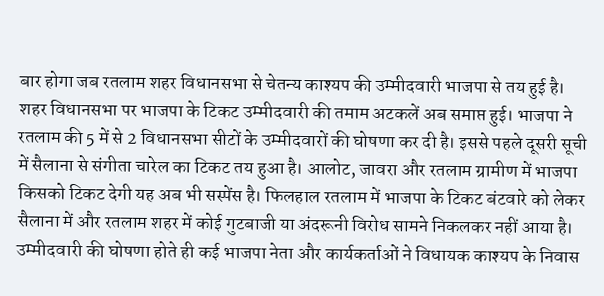बार होगा जब रतलाम शहर विधानसभा से चेतन्य काश्यप की उम्मीदवारी भाजपा से तय हुई है। शहर विधानसभा पर भाजपा के टिकट उम्मीदवारी की तमाम अटकलें अब समाप्त हुई। भाजपा ने रतलाम की 5 में से 2 विधानसभा सीटों के उम्मीदवारों की घोषणा कर दी है। इससे पहले दूसरी सूची में सैलाना से संगीता चारेल का टिकट तय हुआ है। आलोट, जावरा और रतलाम ग्रामीण में भाजपा किसको टिकट देगी यह अब भी सस्पेंस है। फिलहाल रतलाम में भाजपा के टिकट बंटवारे को लेकर सैलाना में और रतलाम शहर में कोई गुटबाजी या अंदरूनी विरोध सामने निकलकर नहीं आया है। उम्मीदवारी की घोषणा होते ही कई भाजपा नेता और कार्यकर्ताओं ने विधायक काश्यप के निवास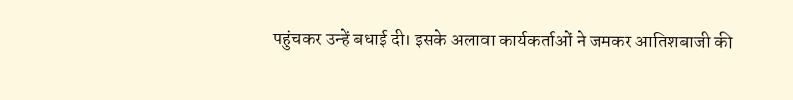पहुंचकर उन्हें बधाई दी। इसके अलावा कार्यकर्ताओं ने जमकर आतिशबाजी की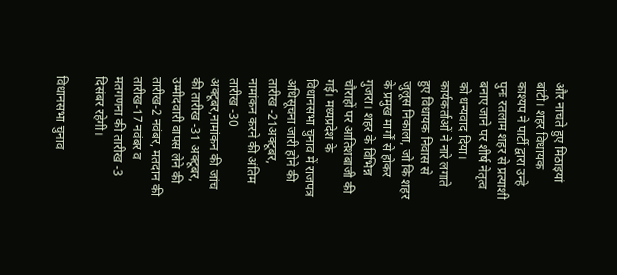और नाचते हुए मिठाइयां बांटी। शहर विधायक काश्यप ने पार्टी द्वारा उन्हे पुनः रतलाम शहर से प्रत्याशी बनाए जाने पर शीर्ष नेतृत्व को धन्यवाद दिया। कार्यकर्ताओं ने नारे लगाते हुए विधायक निवास से जुलूस निकाला, जो कि शहर के प्रमुख मार्गों से होकर गुजरा। शहर के विभिन्न चौराहों पर आतिशबाजी की गई। मध्यप्रदेश के विधानसभा चुनाव में राजपत्र अधिसूचना जारी होने की तारीख -21अक्टूबर, नामांकन करने की अंतिम तारीख -30 अक्टूबर,नामांकन की जांच की तारीख -31 अक्टूबर, उम्मीदवारी वापस लेने की तारीख-2 नवंबर, मतदान की तारीख-17 नवंबर व मतगणना की तारीख -3 दिसंबर रहेगी।

विधानसभा चुनाव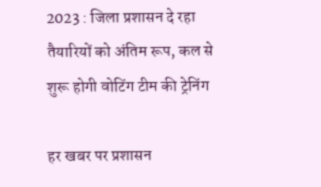2023 : जिला प्रशासन दे रहा तैयारियों को अंतिम रूप, कल से शुरू होगी वोटिंग टीम की ट्रेनिंग

हर खबर पर प्रशासन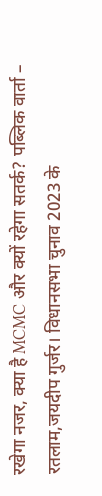रखेगा नजर, क्या है MCMC और क्यों रहेगा सतर्क? पब्लिक वार्ता – रतलाम,जयदीप गुर्जर। विधानसभा चुनाव 2023 के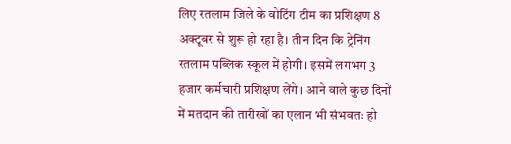लिए रतलाम जिले के वोटिंग टीम का प्रशिक्षण 8 अक्टूबर से शुरू हो रहा है। तीन दिन कि ट्रेनिंग रतलाम पब्लिक स्कूल में होगी। इसमें लगभग 3 हजार कर्मचारी प्रशिक्षण लेंगे। आने वाले कुछ दिनों में मतदान की तारीखों का एलान भी संभवतः हो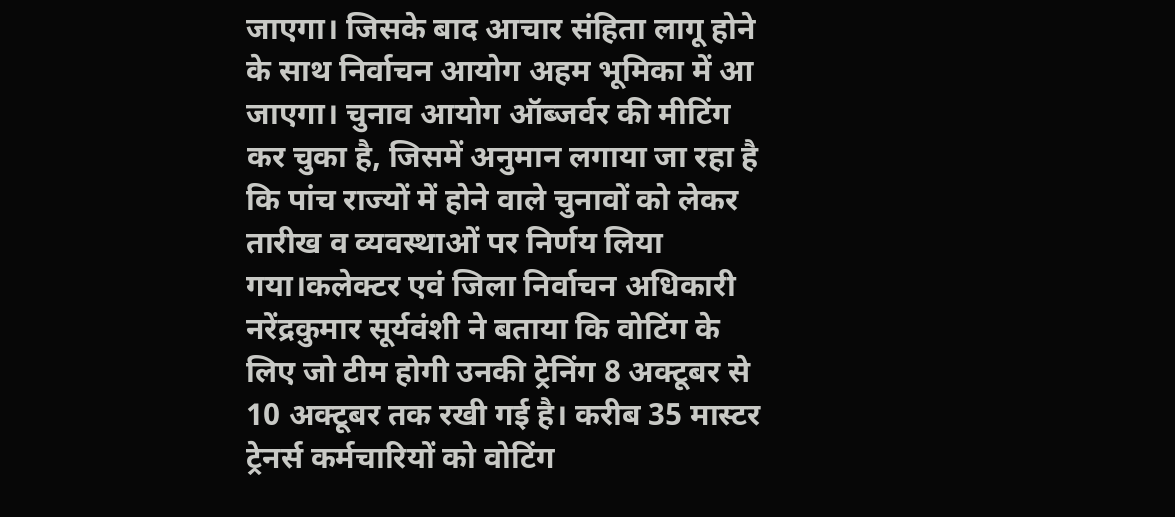जाएगा। जिसके बाद आचार संहिता लागू होने के साथ निर्वाचन आयोग अहम भूमिका में आ जाएगा। चुनाव आयोग ऑब्जर्वर की मीटिंग कर चुका है, जिसमें अनुमान लगाया जा रहा है कि पांच राज्यों में होने वाले चुनावों को लेकर तारीख व व्यवस्थाओं पर निर्णय लिया गया।कलेक्टर एवं जिला निर्वाचन अधिकारी नरेंद्रकुमार सूर्यवंशी ने बताया कि वोटिंग के लिए जो टीम होगी उनकी ट्रेनिंग 8 अक्टूबर से 10 अक्टूबर तक रखी गई है। करीब 35 मास्टर ट्रेनर्स कर्मचारियों को वोटिंग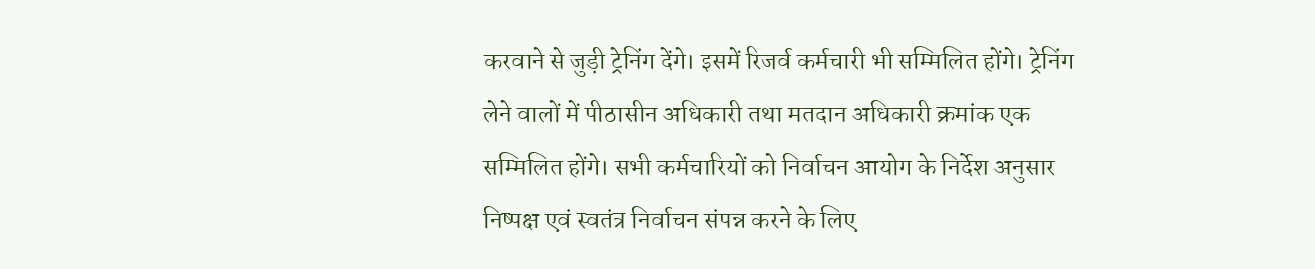करवाने से जुड़ी ट्रेनिंग देंगे। इसमें रिजर्व कर्मचारी भी सम्मिलित होंगे। ट्रेनिंग लेने वालों में पीठासीन अधिकारी तथा मतदान अधिकारी क्रमांक एक सम्मिलित होंगे। सभी कर्मचारियों को निर्वाचन आयोग के निर्देश अनुसार निष्पक्ष एवं स्वतंत्र निर्वाचन संपन्न करने के लिए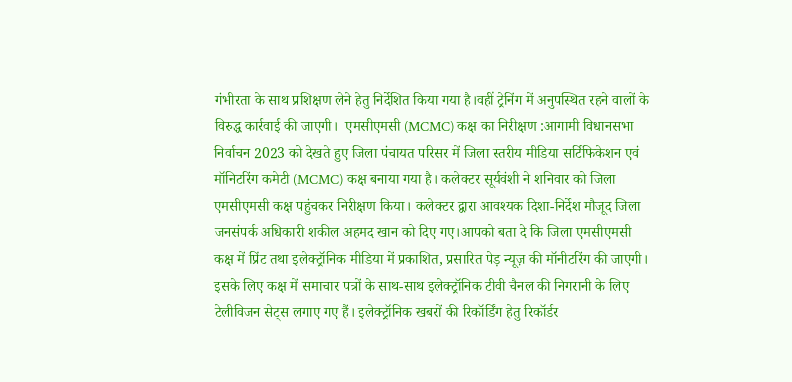गंभीरता के साथ प्रशिक्षण लेने हेतु निर्देशित किया गया है।वहीं ट्रेनिंग में अनुपस्थित रहने वालों के विरुद्ध कार्रवाई की जाएगी।  एमसीएमसी (MCMC) कक्ष का निरीक्षण :आगामी विधानसभा निर्वाचन 2023 को देखते हुए जिला पंचायत परिसर में जिला स्तरीय मीडिया सर्टिफिकेशन एवं मॉनिटरिंग कमेटी (MCMC) कक्ष बनाया गया है। कलेक्टर सूर्यवंशी ने शनिवार को जिला एमसीएमसी कक्ष पहुंचकर निरीक्षण किया। कलेक्टर द्वारा आवश्यक दिशा-निर्देश मौजूद जिला जनसंपर्क अधिकारी शकील अहमद खान को दिए गए।आपको बता दे कि जिला एमसीएमसी कक्ष में प्रिंट तथा इलेक्ट्रॉनिक मीडिया में प्रकाशित, प्रसारित पेड़ न्यूज़ की मॉनीटरिंग की जाएगी। इसके लिए कक्ष में समाचार पत्रों के साथ-साथ इलेक्ट्रॉनिक टीवी चैनल की निगरानी के लिए टेलीविजन सेट्स लगाए गए हैं। इलेक्ट्रॉनिक खबरों की रिकॉर्डिंग हेतु रिकॉर्डर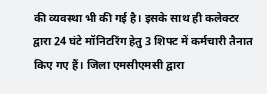की व्यवस्था भी की गई है। इसके साथ ही कलेक्टर द्वारा 24 घंटे मॉनिटरिंग हेतु 3 शिफ्ट में कर्मचारी तैनात किए गए हैं। जिला एमसीएमसी द्वारा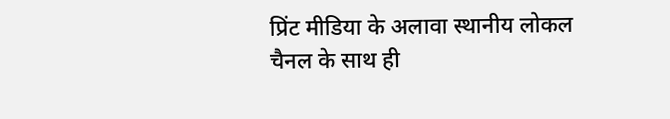प्रिंट मीडिया के अलावा स्थानीय लोकल चैनल के साथ ही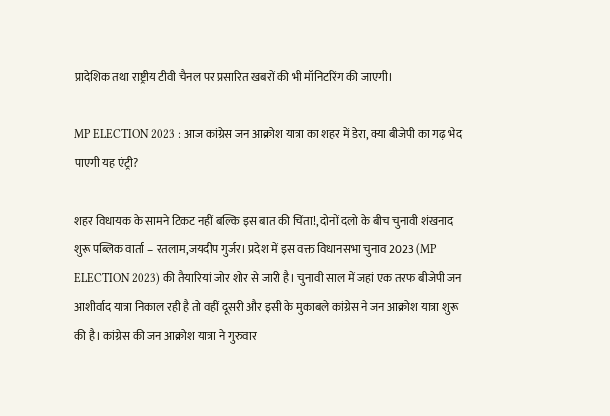प्रादेशिक तथा राष्ट्रीय टीवी चैनल पर प्रसारित खबरों की भी मॉनिटरिंग की जाएगी।

MP ELECTION 2023 : आज कांग्रेस जन आक्रोश यात्रा का शहर में डेरा, क्या बीजेपी का गढ़ भेद पाएगी यह एंट्री?

शहर विधायक के सामने टिकट नहीं बल्कि इस बात की चिंता!, दोनों दलो के बीच चुनावी शंखनाद शुरू पब्लिक वार्ता – रतलाम,जयदीप गुर्जर। प्रदेश में इस वक्त विधानसभा चुनाव 2023 (MP ELECTION 2023) की तैयारियां जोर शोर से जारी है। चुनावी साल में जहां एक तरफ बीजेपी जन आशीर्वाद यात्रा निकाल रही है तो वहीं दूसरी और इसी के मुकाबले कांग्रेस ने जन आक्रोश यात्रा शुरू की है। कांग्रेस की जन आक्रोश यात्रा ने गुरुवार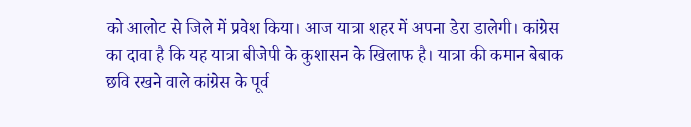को आलोट से जिले में प्रवेश किया। आज यात्रा शहर में अपना डेरा डालेगी। कांग्रेस का दावा है कि यह यात्रा बीजेपी के कुशासन के खिलाफ है। यात्रा की कमान बेबाक छवि रखने वाले कांग्रेस के पूर्व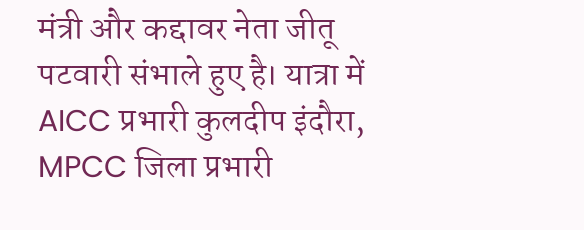मंत्री और कद्दावर नेता जीतू पटवारी संभाले हुए है। यात्रा में AICC प्रभारी कुलदीप इंदौरा, MPCC जिला प्रभारी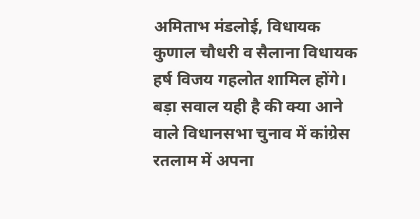अमिताभ मंडलोई, विधायक कुणाल चौधरी व सैलाना विधायक हर्ष विजय गहलोत शामिल होंगे। बड़ा सवाल यही है की क्या आने वाले विधानसभा चुनाव में कांग्रेस रतलाम में अपना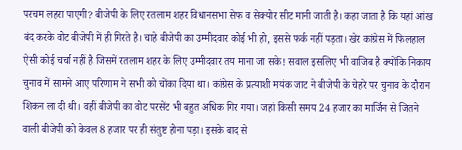परचम लहरा पाएगी? बीजेपी के लिए रतलाम शहर विधानसभा सेफ व सेक्योर सीट मानी जाती है। कहा जाता है कि यहां आंख बंद करके वोट बीजेपी में ही गिरते है। चाहे बीजेपी का उम्मीदवार कोई भी हो, इससे फर्क नहीं पड़ता। खेर कांग्रेस में फिलहाल ऐसी कोई चर्चा नहीं है जिसमें रतलाम शहर के लिए उम्मीदवार तय माना जा सके! सवाल इसलिए भी वाजिब है क्योंकि निकाय चुनाव में सामने आए परिणाम ने सभी को चोंका दिया था। कांग्रेस के प्रत्याशी मयंक जाट ने बीजेपी के चेहरे पर चुनाव के दौरान शिकन ला दी थी। वहीं बीजेपी का वोट परसेंट भी बहुत अधिक गिर गया। जहां किसी समय 24 हजार का मार्जिन से जितने वाली बीजेपी को केवल 8 हजार पर ही संतुष्ट होना पड़ा। इसके बाद से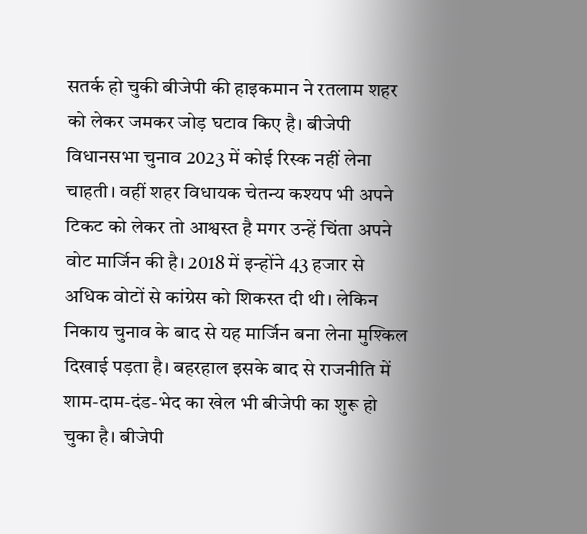सतर्क हो चुकी बीजेपी की हाइकमान ने रतलाम शहर को लेकर जमकर जोड़ घटाव किए है। बीजेपी विधानसभा चुनाव 2023 में कोई रिस्क नहीं लेना चाहती। वहीं शहर विधायक चेतन्य कश्यप भी अपने टिकट को लेकर तो आश्वस्त है मगर उन्हें चिंता अपने वोट मार्जिन की है। 2018 में इन्होंने 43 हजार से अधिक वोटों से कांग्रेस को शिकस्त दी थी। लेकिन निकाय चुनाव के बाद से यह मार्जिन बना लेना मुश्किल दिखाई पड़ता है। बहरहाल इसके बाद से राजनीति में शाम-दाम-दंड-भेद का खेल भी बीजेपी का शुरू हो चुका है। बीजेपी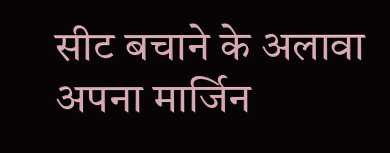सीट बचाने के अलावा अपना मार्जिन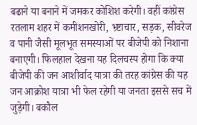बढाने या बनाने में जमकर कोशिश करेगी। वहीं कांग्रेस रतलाम शहर में कमीशनखोरी, भ्र्ष्टाचार, सड़क, सीवरेज व पानी जैसी मूलभूत समस्याओं पर बीजेपी को निशाना बनाएगी। फिलहाल देखना यह दिलचस्प होगा कि क्या बीजेपी की जन आशीर्वाद यात्रा की तरह कांग्रेस की यह जन आक्रोश यात्रा भी फेल रहेगी या जनता इससे सच में जुड़ेगी। बकौल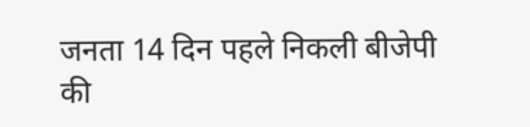जनता 14 दिन पहले निकली बीजेपी की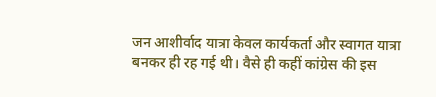जन आशीर्वाद यात्रा केवल कार्यकर्ता और स्वागत यात्रा बनकर ही रह गई थी। वैसे ही कहीं कांग्रेस की इस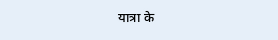यात्रा के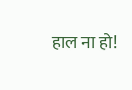हाल ना हो!